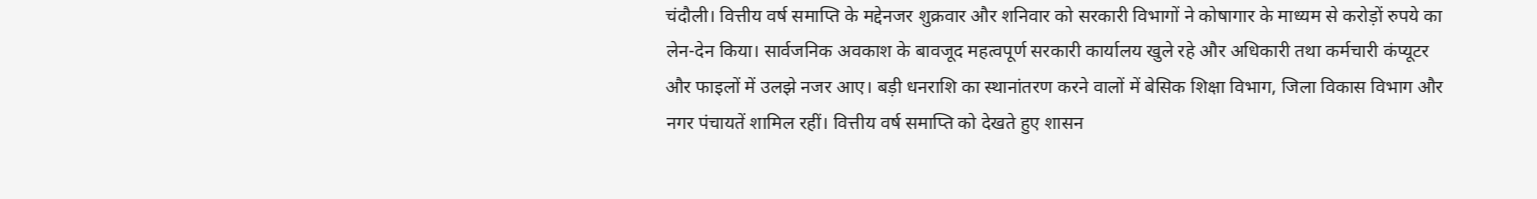चंदौली। वित्तीय वर्ष समाप्ति के मद्देनजर शुक्रवार और शनिवार को सरकारी विभागों ने कोषागार के माध्यम से करोड़ों रुपये का लेन-देन किया। सार्वजनिक अवकाश के बावजूद महत्वपूर्ण सरकारी कार्यालय खुले रहे और अधिकारी तथा कर्मचारी कंप्यूटर और फाइलों में उलझे नजर आए। बड़ी धनराशि का स्थानांतरण करने वालों में बेसिक शिक्षा विभाग, जिला विकास विभाग और नगर पंचायतें शामिल रहीं। वित्तीय वर्ष समाप्ति को देखते हुए शासन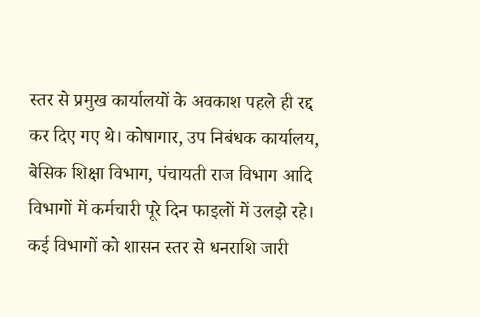स्तर से प्रमुख कार्यालयों के अवकाश पहले ही रद्द कर दिए गए थे। कोषागार, उप निबंधक कार्यालय, बेसिक शिक्षा विभाग, पंचायती राज विभाग आदि विभागों में कर्मचारी पूरे दिन फाइलों में उलझे रहे। कई विभागों को शासन स्तर से धनराशि जारी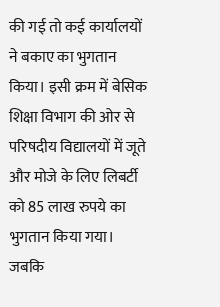की गई तो कई कार्यालयों ने बकाए का भुगतान किया। इसी क्रम में बेसिक शिक्षा विभाग की ओर से परिषदीय विद्यालयों में जूते और मोजे के लिए लिबर्टी को 85 लाख रुपये का भुगतान किया गया। जबकि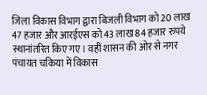जिला विकास विभाग द्वारा बिजली विभाग को 20 लाख 47 हजार और आरईएस को 43 लाख 84 हजार रुपये स्थानांतरित किए गए। वहीं शासन की ओर से नगर पंचायत चकिया में विकास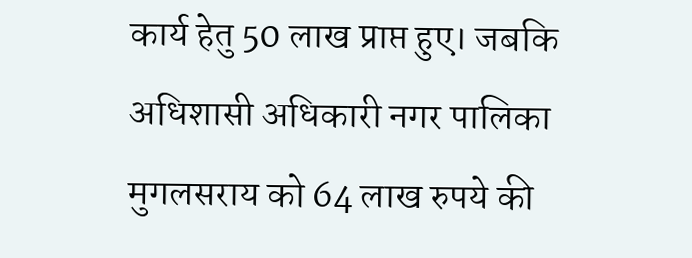कार्य हेतु 50 लाख प्राप्त हुए। जबकि अधिशासी अधिकारी नगर पालिका मुगलसराय को 64 लाख रुपये की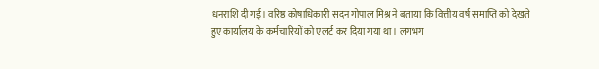धनराशि दी गई। वरिष्ठ कोषाधिकारी सदन गोपाल मिश्र ने बताया कि वित्तीय वर्ष समाप्ति को देखते हुए कार्यालय के कर्मचारियों को एलर्ट कर दिया गया था। लगभग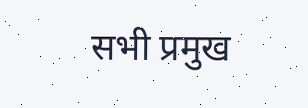सभी प्रमुख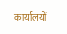कार्यालयों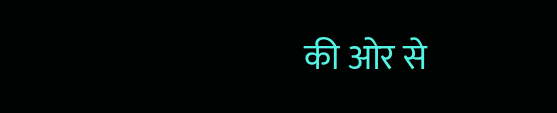की ओर से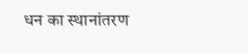धन का स्थानांतरण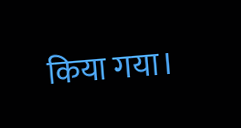किया गया।